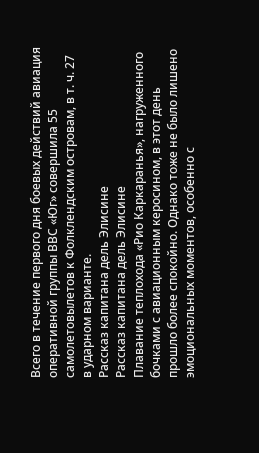Всего в течение первого дня боевых действий авиация оперативной группы ВВС «Юг» совершила 55 самолетовылетов к Фолклендским островам, в т. ч. 27 в ударном варианте.
Рассказ капитана дель Элисине
Рассказ капитана дель Элисине
Плавание теплохода «Рио Каркаранья», нагруженного бочками с авиационным керосином, в этот день прошло более спокойно. Однако тоже не было лишено эмоциональных моментов, особенно с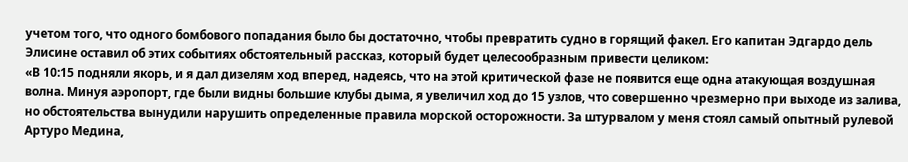учетом того, что одного бомбового попадания было бы достаточно, чтобы превратить судно в горящий факел. Его капитан Эдгардо дель Элисине оставил об этих событиях обстоятельный рассказ, который будет целесообразным привести целиком:
«В 10:15 подняли якорь, и я дал дизелям ход вперед, надеясь, что на этой критической фазе не появится еще одна атакующая воздушная волна. Минуя аэропорт, где были видны большие клубы дыма, я увеличил ход до 15 узлов, что совершенно чрезмерно при выходе из залива, но обстоятельства вынудили нарушить определенные правила морской осторожности. За штурвалом у меня стоял самый опытный рулевой Артуро Медина,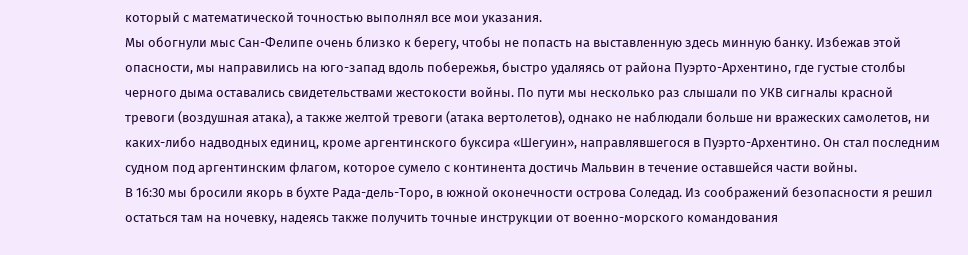который с математической точностью выполнял все мои указания.
Мы обогнули мыс Сан-Фелипе очень близко к берегу, чтобы не попасть на выставленную здесь минную банку. Избежав этой опасности, мы направились на юго-запад вдоль побережья, быстро удаляясь от района Пуэрто-Архентино, где густые столбы черного дыма оставались свидетельствами жестокости войны. По пути мы несколько раз слышали по УКВ сигналы красной тревоги (воздушная атака), а также желтой тревоги (атака вертолетов), однако не наблюдали больше ни вражеских самолетов, ни каких-либо надводных единиц, кроме аргентинского буксира «Шегуин», направлявшегося в Пуэрто-Архентино. Он стал последним судном под аргентинским флагом, которое сумело с континента достичь Мальвин в течение оставшейся части войны.
В 16:30 мы бросили якорь в бухте Рада-дель-Торо, в южной оконечности острова Соледад. Из соображений безопасности я решил остаться там на ночевку, надеясь также получить точные инструкции от военно-морского командования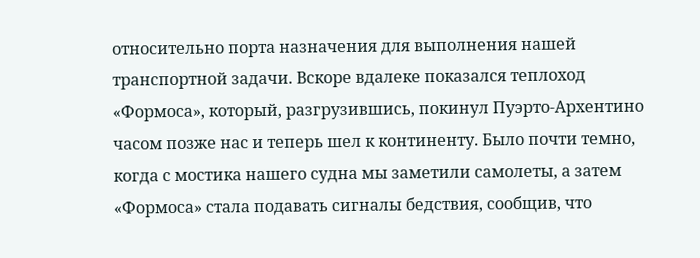относительно порта назначения для выполнения нашей транспортной задачи. Вскоре вдалеке показался теплоход «Формоса», который, разгрузившись, покинул Пуэрто-Архентино часом позже нас и теперь шел к континенту. Было почти темно, когда с мостика нашего судна мы заметили самолеты, а затем «Формоса» стала подавать сигналы бедствия, сообщив, что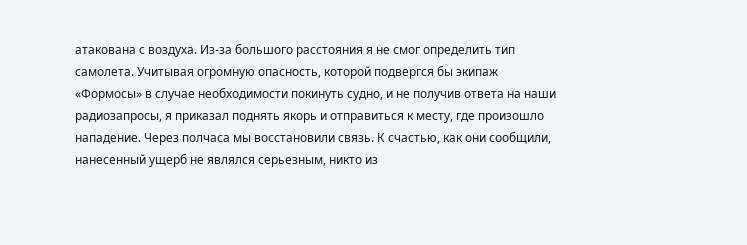атакована с воздуха. Из-за большого расстояния я не смог определить тип самолета. Учитывая огромную опасность, которой подвергся бы экипаж «Формосы» в случае необходимости покинуть судно, и не получив ответа на наши радиозапросы, я приказал поднять якорь и отправиться к месту, где произошло нападение. Через полчаса мы восстановили связь. К счастью, как они сообщили, нанесенный ущерб не являлся серьезным, никто из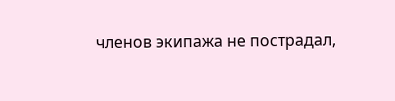членов экипажа не пострадал,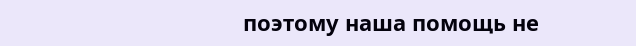поэтому наша помощь не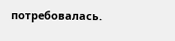потребовалась.